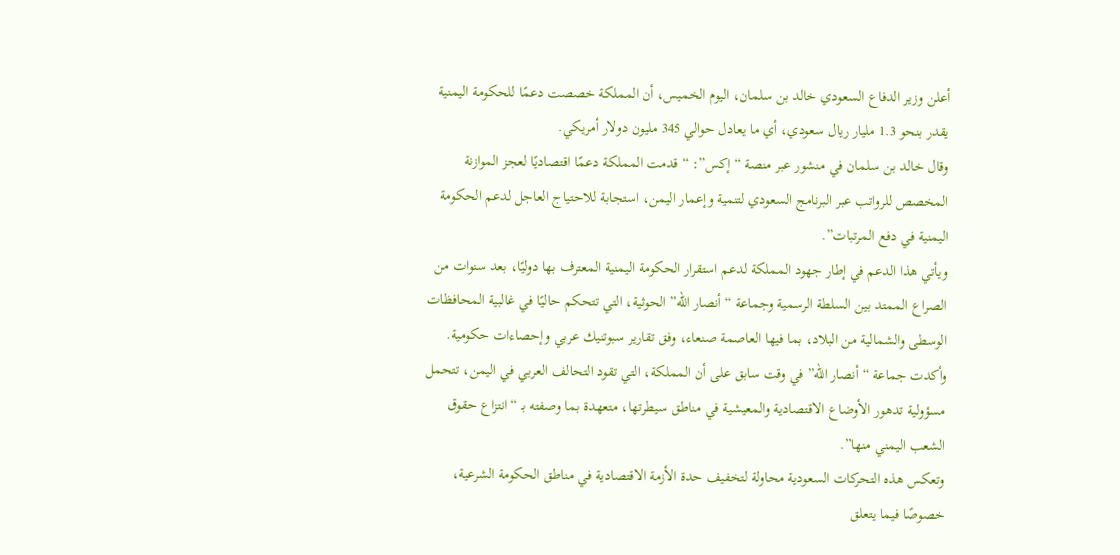أعلن وزير الدفاع السعودي خالد بن سلمان، اليوم الخميس، أن المملكة خصصت دعمًا للحكومة اليمنية يقدر بنحو 1.3 مليار ريال سعودي، أي ما يعادل حوالي 345 مليون دولار أمريكي.
وقال خالد بن سلمان في منشور عبر منصة “إكس”: “قدمت المملكة دعمًا اقتصاديًا لعجز الموازنة المخصص للرواتب عبر البرنامج السعودي لتنمية وإعمار اليمن، استجابة للاحتياج العاجل لدعم الحكومة اليمنية في دفع المرتبات”.
ويأتي هذا الدعم في إطار جهود المملكة لدعم استقرار الحكومة اليمنية المعترف بها دوليًا، بعد سنوات من الصراع الممتد بين السلطة الرسمية وجماعة “أنصار الله” الحوثية، التي تتحكم حاليًا في غالبية المحافظات الوسطى والشمالية من البلاد، بما فيها العاصمة صنعاء، وفق تقارير سبوتنيك عربي وإحصاءات حكومية.
وأكدت جماعة “أنصار الله” في وقت سابق على أن المملكة، التي تقود التحالف العربي في اليمن، تتحمل مسؤولية تدهور الأوضاع الاقتصادية والمعيشية في مناطق سيطرتها، متعهدة بما وصفته بـ “انتزاع حقوق الشعب اليمني منها”.
وتعكس هذه التحركات السعودية محاولة لتخفيف حدة الأزمة الاقتصادية في مناطق الحكومة الشرعية، خصوصًا فيما يتعلق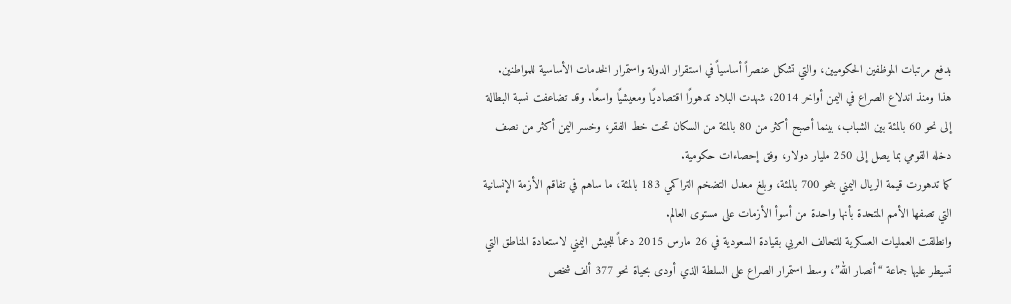بدفع مرتبات الموظفين الحكوميين، والتي تشكل عنصراً أساسياً في استقرار الدولة واستمرار الخدمات الأساسية للمواطنين.
هذا ومنذ اندلاع الصراع في اليمن أواخر 2014، شهدت البلاد تدهورًا اقتصاديًا ومعيشيًا واسعًا. وقد تضاعفت نسبة البطالة إلى نحو 60 بالمئة بين الشباب، بينما أصبح أكثر من 80 بالمئة من السكان تحت خط الفقر، وخسر اليمن أكثر من نصف دخله القومي بما يصل إلى 250 مليار دولار، وفق إحصاءات حكومية.
كما تدهورت قيمة الريال اليمني بنحو 700 بالمئة، وبلغ معدل التضخم التراكمي 183 بالمئة، ما ساهم في تفاقم الأزمة الإنسانية التي تصفها الأمم المتحدة بأنها واحدة من أسوأ الأزمات على مستوى العالم.
وانطلقت العمليات العسكرية للتحالف العربي بقيادة السعودية في 26 مارس 2015 دعماً للجيش اليمني لاستعادة المناطق التي تسيطر عليها جماعة “أنصار الله”، وسط استمرار الصراع على السلطة الذي أودى بحياة نحو 377 ألف شخص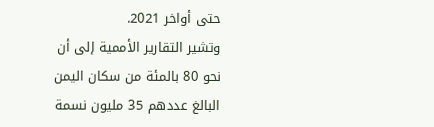حتى أواخر 2021.
وتشير التقارير الأممية إلى أن نحو 80 بالمئة من سكان اليمن البالغ عددهم 35 مليون نسمة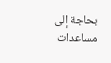بحاجة إلى مساعدات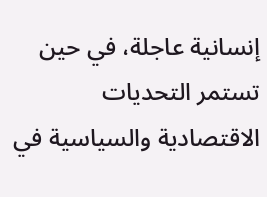إنسانية عاجلة، في حين تستمر التحديات الاقتصادية والسياسية في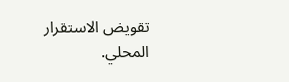تقويض الاستقرار المحلي.